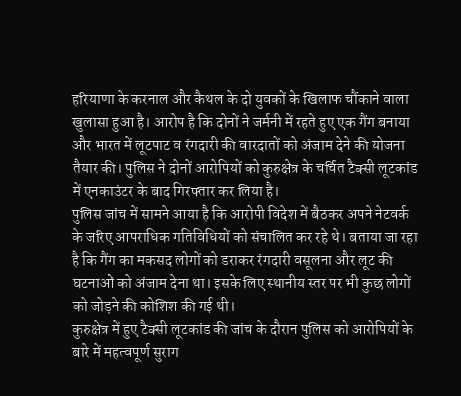हरियाणा के करनाल और कैथल के दो युवकों के खिलाफ चौंकाने वाला खुलासा हुआ है। आरोप है कि दोनों ने जर्मनी में रहते हुए एक गैंग बनाया और भारत में लूटपाट व रंगदारी की वारदातों को अंजाम देने की योजना तैयार की। पुलिस ने दोनों आरोपियों को कुरुक्षेत्र के चर्चित टैक्सी लूटकांड में एनकाउंटर के बाद गिरफ्तार कर लिया है।
पुलिस जांच में सामने आया है कि आरोपी विदेश में बैठकर अपने नेटवर्क के जरिए आपराधिक गतिविधियों को संचालित कर रहे थे। बताया जा रहा है कि गैंग का मकसद लोगों को डराकर रंगदारी वसूलना और लूट की घटनाओं को अंजाम देना था। इसके लिए स्थानीय स्तर पर भी कुछ लोगों को जोड़ने की कोशिश की गई थी।
कुरुक्षेत्र में हुए टैक्सी लूटकांड की जांच के दौरान पुलिस को आरोपियों के बारे में महत्वपूर्ण सुराग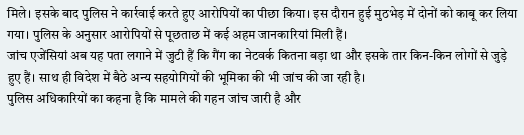मिले। इसके बाद पुलिस ने कार्रवाई करते हुए आरोपियों का पीछा किया। इस दौरान हुई मुठभेड़ में दोनों को काबू कर लिया गया। पुलिस के अनुसार आरोपियों से पूछताछ में कई अहम जानकारियां मिली हैं।
जांच एजेंसियां अब यह पता लगाने में जुटी हैं कि गैंग का नेटवर्क कितना बड़ा था और इसके तार किन-किन लोगों से जुड़े हुए हैं। साथ ही विदेश में बैठे अन्य सहयोगियों की भूमिका की भी जांच की जा रही है।
पुलिस अधिकारियों का कहना है कि मामले की गहन जांच जारी है और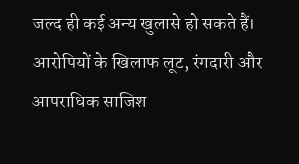जल्द ही कई अन्य खुलासे हो सकते हैं। आरोपियों के खिलाफ लूट, रंगदारी और आपराधिक साजिश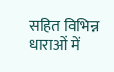सहित विभिन्न धाराओं में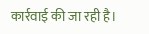कार्रवाई की जा रही है।